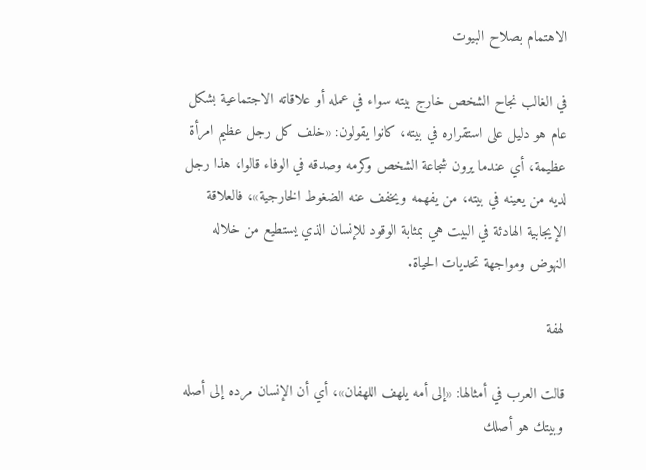الاهتمام بصلاح البيوت

في الغالب نجاح الشخص خارج بيته سواء في عمله أو علاقاته الاجتماعية بشكل عام هو دليل على استقراره في بيته، كانوا يقولون: «خلف كل رجل عظيم امرأة عظيمة، أي عندما يرون شجاعة الشخص وكرمه وصدقه في الوفاء قالوا، هذا رجل لديه من يعينه في بيته، من يفهمه ويخفف عنه الضغوط الخارجية»، فالعلاقة الإيجابية الهادئة في البيت هي بمثابة الوقود للإنسان الذي يستطيع من خلاله النهوض ومواجهة تحديات الحياة.

لهفة

قالت العرب في أمثالها: «إلى أمه يلهف اللهفان»، أي أن الإنسان مرده إلى أصله وبيتك هو أصلك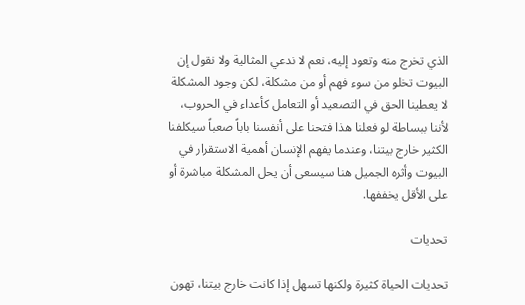الذي تخرج منه وتعود إليه، نعم لا ندعي المثالية ولا نقول إن البيوت تخلو من سوء فهم أو من مشكلة، لكن وجود المشكلة لا يعطينا الحق في التصعيد أو التعامل كأعداء في الحروب، لأننا ببساطة لو فعلنا هذا فتحنا على أنفسنا باباً صعباً سيكلفنا الكثير خارج بيتنا، وعندما يفهم الإنسان أهمية الاستقرار في البيوت وأثره الجميل هنا سيسعى أن يحل المشكلة مباشرة أو على الأقل يخففها.

تحديات

تحديات الحياة كثيرة ولكنها تسهل إذا كانت خارج بيتنا، تهون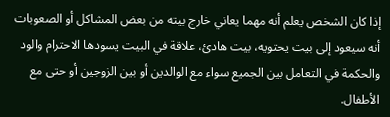إذا كان الشخص يعلم أنه مهما يعاني خارج بيته من بعض المشاكل أو الصعوبات أنه سيعود إلى بيت يحتويه، بيت هادئ، علاقة في البيت يسودها الاحترام والود والحكمة في التعامل بين الجميع سواء مع الوالدين أو بين الزوجين أو حتى مع الأطفال.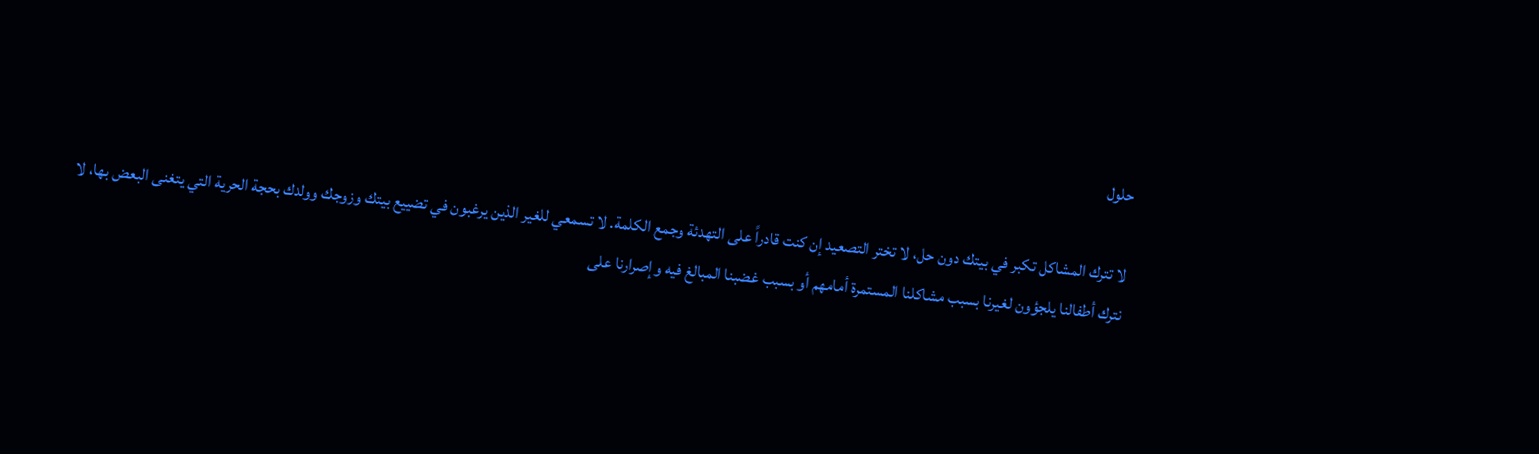حلول

لا تترك المشاكل تكبر في بيتك دون حل، لا تختر التصعيد إن كنت قادراً على التهدئة وجمع الكلمة. لا تسمعي للغير الذين يرغبون في تضييع بيتك وزوجك وولدك بحجة الحرية التي يتغنى البعض بها، لا نترك أطفالنا يلجؤون لغيرنا بسبب مشاكلنا المستمرة أمامهم أو بسبب غضبنا المبالغ فيه وإصرارنا على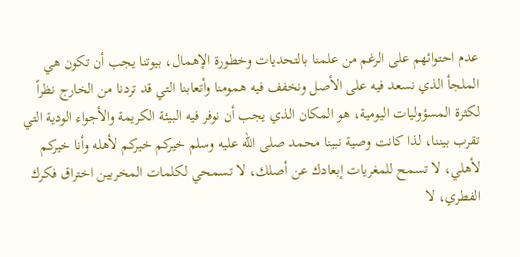عدم احتوائهم على الرغم من علمنا بالتحديات وخطورة الإهمال، بيوتنا يجب أن تكون هي الملجأ الذي نسعد فيه على الأصل ونخفف فيه همومنا وأتعابنا التي قد تردنا من الخارج نظراً لكثرة المسؤوليات اليومية، هو المكان الذي يجب أن نوفر فيه البيئة الكريمة والأجواء الودية التي تقرب بيننا، لذا كانت وصية نبينا محمد صلى الله عليه وسلم خيركم خيركم لأهله وأنا خيركم لأهلي، لا تسمح للمغريات إبعادك عن أصلك، لا تسمحي لكلمات المخربين اختراق فكرك الفطري، لا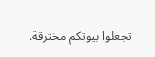تجعلوا بيوتكم مخترقة.